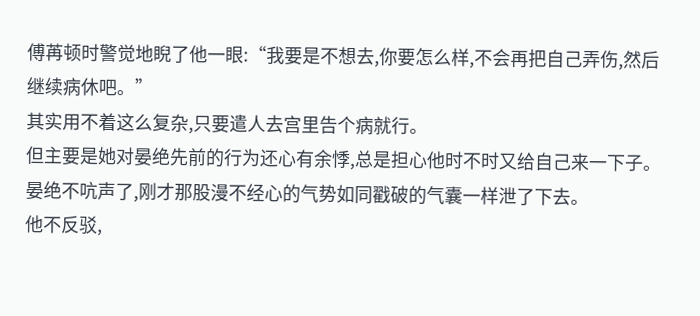傅苒顿时警觉地睨了他一眼:“我要是不想去,你要怎么样,不会再把自己弄伤,然后继续病休吧。”
其实用不着这么复杂,只要遣人去宫里告个病就行。
但主要是她对晏绝先前的行为还心有余悸,总是担心他时不时又给自己来一下子。
晏绝不吭声了,刚才那股漫不经心的气势如同戳破的气囊一样泄了下去。
他不反驳,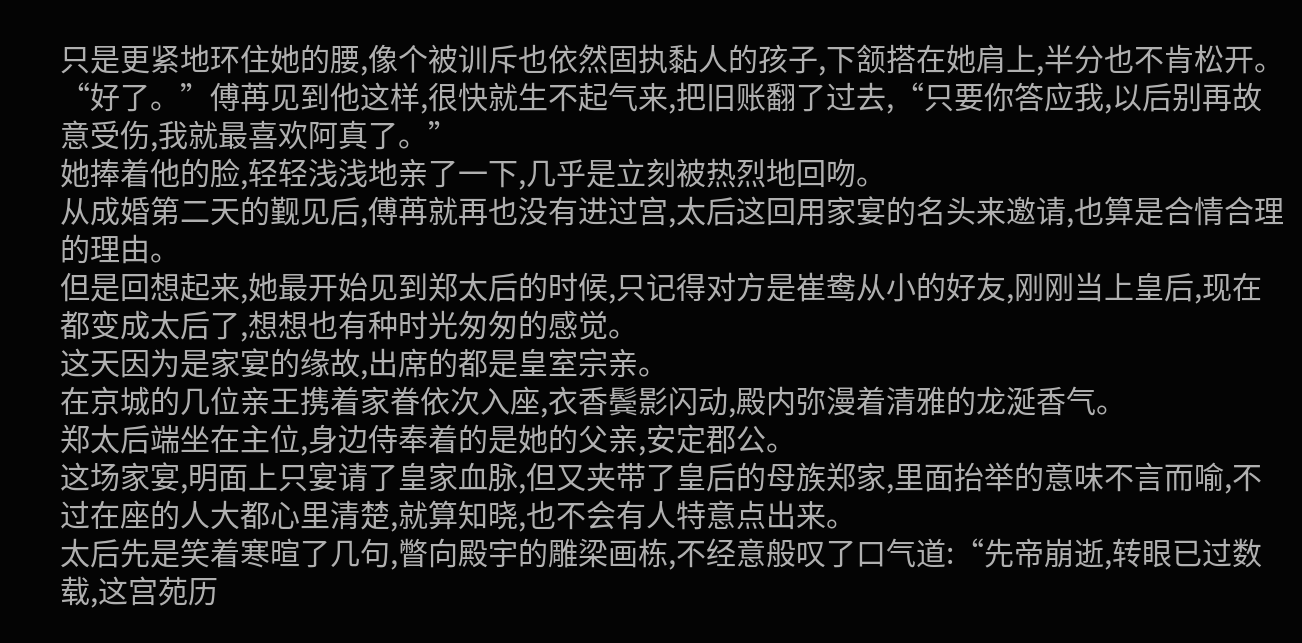只是更紧地环住她的腰,像个被训斥也依然固执黏人的孩子,下颔搭在她肩上,半分也不肯松开。
“好了。”傅苒见到他这样,很快就生不起气来,把旧账翻了过去,“只要你答应我,以后别再故意受伤,我就最喜欢阿真了。”
她捧着他的脸,轻轻浅浅地亲了一下,几乎是立刻被热烈地回吻。
从成婚第二天的觐见后,傅苒就再也没有进过宫,太后这回用家宴的名头来邀请,也算是合情合理的理由。
但是回想起来,她最开始见到郑太后的时候,只记得对方是崔鸯从小的好友,刚刚当上皇后,现在都变成太后了,想想也有种时光匆匆的感觉。
这天因为是家宴的缘故,出席的都是皇室宗亲。
在京城的几位亲王携着家眷依次入座,衣香鬓影闪动,殿内弥漫着清雅的龙涎香气。
郑太后端坐在主位,身边侍奉着的是她的父亲,安定郡公。
这场家宴,明面上只宴请了皇家血脉,但又夹带了皇后的母族郑家,里面抬举的意味不言而喻,不过在座的人大都心里清楚,就算知晓,也不会有人特意点出来。
太后先是笑着寒暄了几句,瞥向殿宇的雕梁画栋,不经意般叹了口气道:“先帝崩逝,转眼已过数载,这宫苑历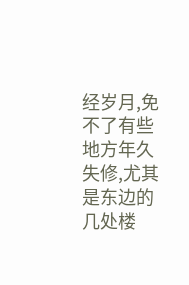经岁月,免不了有些地方年久失修,尤其是东边的几处楼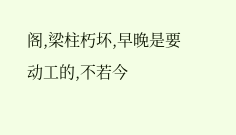阁,梁柱朽坏,早晚是要动工的,不若今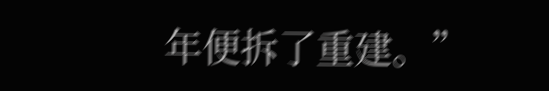年便拆了重建。”